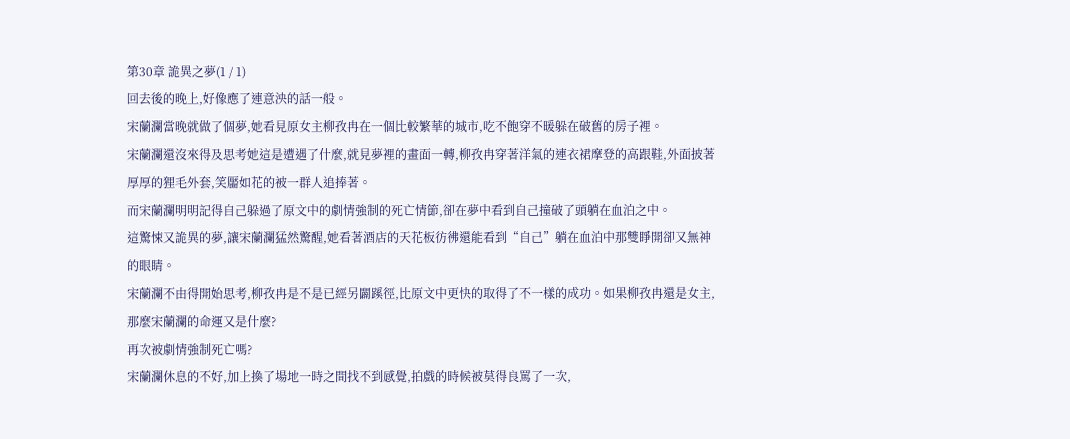第30章 詭異之夢(1 / 1)
回去後的晚上,好像應了連意泱的話一般。
宋蘭瀾當晚就做了個夢,她看見原女主柳孜冉在一個比較繁華的城市,吃不飽穿不暖躲在破舊的房子裡。
宋蘭瀾還沒來得及思考她這是遭遇了什麼,就見夢裡的畫面一轉,柳孜冉穿著洋氣的連衣裙摩登的高跟鞋,外面披著厚厚的狸毛外套,笑靨如花的被一群人追捧著。
而宋蘭瀾明明記得自己躲過了原文中的劇情強制的死亡情節,卻在夢中看到自己撞破了頭躺在血泊之中。
這驚悚又詭異的夢,讓宋蘭瀾猛然驚醒,她看著酒店的天花板彷彿還能看到“自己”躺在血泊中那雙睜開卻又無神的眼睛。
宋蘭瀾不由得開始思考,柳孜冉是不是已經另闢蹊徑,比原文中更快的取得了不一樣的成功。如果柳孜冉還是女主,那麼宋蘭瀾的命運又是什麼?
再次被劇情強制死亡嗎?
宋蘭瀾休息的不好,加上換了場地一時之間找不到感覺,拍戲的時候被莫得良罵了一次,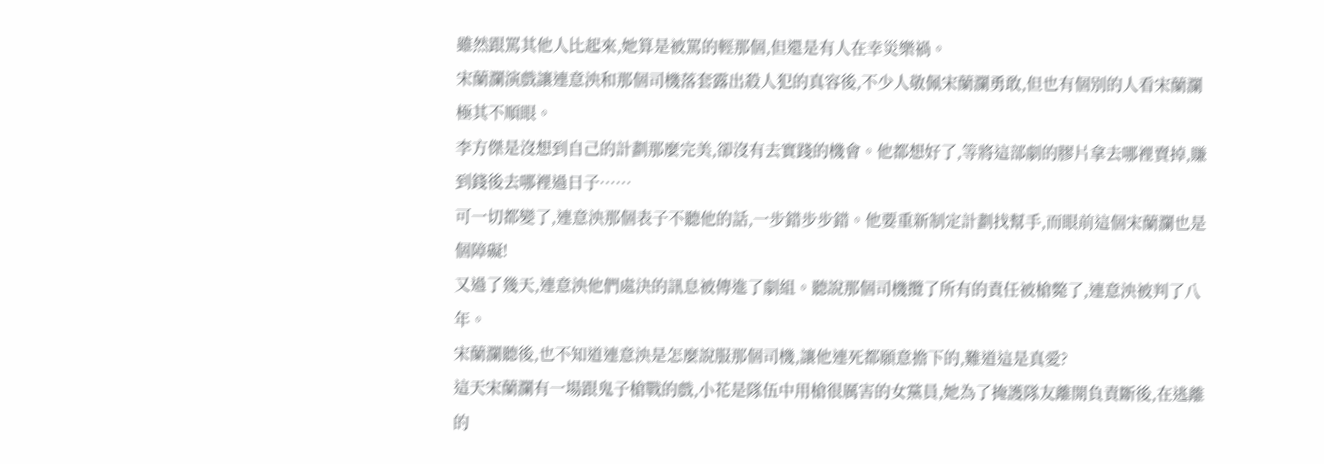雖然跟罵其他人比起來,她算是被罵的輕那個,但還是有人在幸災樂禍。
宋蘭瀾演戲讓連意泱和那個司機落套露出殺人犯的真容後,不少人敬佩宋蘭瀾勇敢,但也有個別的人看宋蘭瀾極其不順眼。
李方傑是沒想到自己的計劃那麼完美,卻沒有去實踐的機會。他都想好了,等將這部劇的膠片拿去哪裡賣掉,賺到錢後去哪裡過日子……
可一切都變了,連意泱那個表子不聽他的話,一步錯步步錯。他要重新制定計劃找幫手,而眼前這個宋蘭瀾也是個障礙!
又過了幾天,連意泱他們處決的訊息被傳進了劇組。聽說那個司機攬了所有的責任被槍斃了,連意泱被判了八年。
宋蘭瀾聽後,也不知道連意泱是怎麼說服那個司機,讓他連死都願意擔下的,難道這是真愛?
這天宋蘭瀾有一場跟鬼子槍戰的戲,小花是隊伍中用槍很厲害的女黨員,她為了掩護隊友離開負責斷後,在逃離的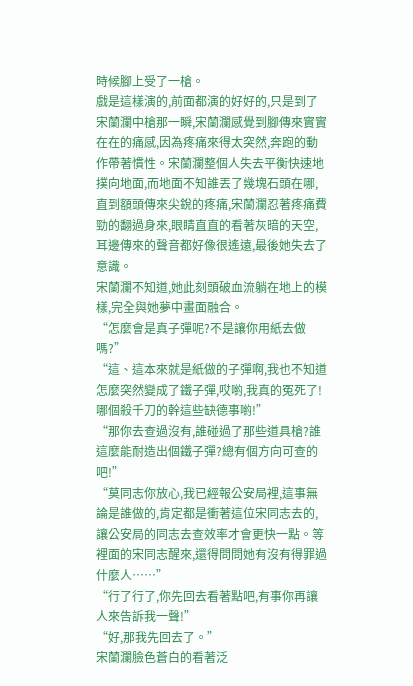時候腳上受了一槍。
戲是這樣演的,前面都演的好好的,只是到了宋蘭瀾中槍那一瞬,宋蘭瀾感覺到腳傳來實實在在的痛感,因為疼痛來得太突然,奔跑的動作帶著慣性。宋蘭瀾整個人失去平衡快速地撲向地面,而地面不知誰丟了幾塊石頭在哪,直到額頭傳來尖銳的疼痛,宋蘭瀾忍著疼痛費勁的翻過身來,眼睛直直的看著灰暗的天空,耳邊傳來的聲音都好像很遙遠,最後她失去了意識。
宋蘭瀾不知道,她此刻頭破血流躺在地上的模樣,完全與她夢中畫面融合。
“怎麼會是真子彈呢?不是讓你用紙去做嗎?”
“這、這本來就是紙做的子彈啊,我也不知道怎麼突然變成了鐵子彈,哎喲,我真的冤死了!哪個殺千刀的幹這些缺德事喲!”
“那你去查過沒有,誰碰過了那些道具槍?誰這麼能耐造出個鐵子彈?總有個方向可查的吧!”
“莫同志你放心,我已經報公安局裡,這事無論是誰做的,肯定都是衝著這位宋同志去的,讓公安局的同志去查效率才會更快一點。等裡面的宋同志醒來,還得問問她有沒有得罪過什麼人……”
“行了行了,你先回去看著點吧,有事你再讓人來告訴我一聲!”
“好,那我先回去了。”
宋蘭瀾臉色蒼白的看著泛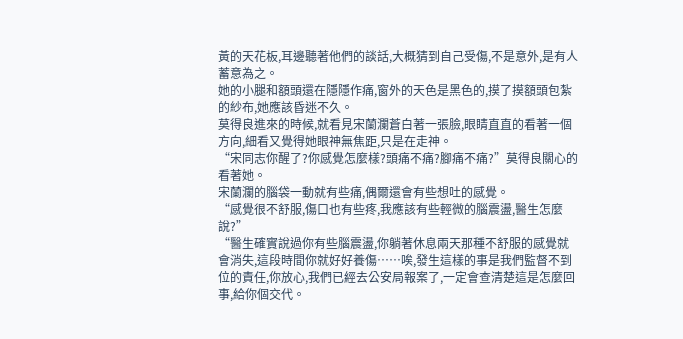黃的天花板,耳邊聽著他們的談話,大概猜到自己受傷,不是意外,是有人蓄意為之。
她的小腿和額頭還在隱隱作痛,窗外的天色是黑色的,摸了摸額頭包紮的紗布,她應該昏迷不久。
莫得良進來的時候,就看見宋蘭瀾蒼白著一張臉,眼睛直直的看著一個方向,細看又覺得她眼神無焦距,只是在走神。
“宋同志你醒了?你感覺怎麼樣?頭痛不痛?腳痛不痛?”莫得良關心的看著她。
宋蘭瀾的腦袋一動就有些痛,偶爾還會有些想吐的感覺。
“感覺很不舒服,傷口也有些疼,我應該有些輕微的腦震盪,醫生怎麼說?”
“醫生確實說過你有些腦震盪,你躺著休息兩天那種不舒服的感覺就會消失,這段時間你就好好養傷……唉,發生這樣的事是我們監督不到位的責任,你放心,我們已經去公安局報案了,一定會查清楚這是怎麼回事,給你個交代。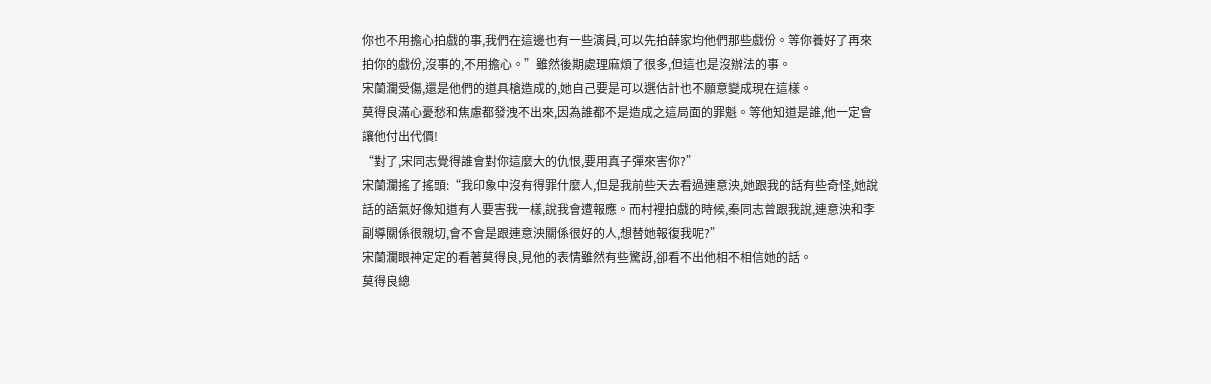你也不用擔心拍戲的事,我們在這邊也有一些演員,可以先拍薛家均他們那些戲份。等你養好了再來拍你的戲份,沒事的,不用擔心。”雖然後期處理麻煩了很多,但這也是沒辦法的事。
宋蘭瀾受傷,還是他們的道具槍造成的,她自己要是可以選估計也不願意變成現在這樣。
莫得良滿心憂愁和焦慮都發洩不出來,因為誰都不是造成之這局面的罪魁。等他知道是誰,他一定會讓他付出代價!
“對了,宋同志覺得誰會對你這麼大的仇恨,要用真子彈來害你?”
宋蘭瀾搖了搖頭:“我印象中沒有得罪什麼人,但是我前些天去看過連意泱,她跟我的話有些奇怪,她說話的語氣好像知道有人要害我一樣,說我會遭報應。而村裡拍戲的時候,秦同志曾跟我說,連意泱和李副導關係很親切,會不會是跟連意泱關係很好的人,想替她報復我呢?”
宋蘭瀾眼神定定的看著莫得良,見他的表情雖然有些驚訝,卻看不出他相不相信她的話。
莫得良總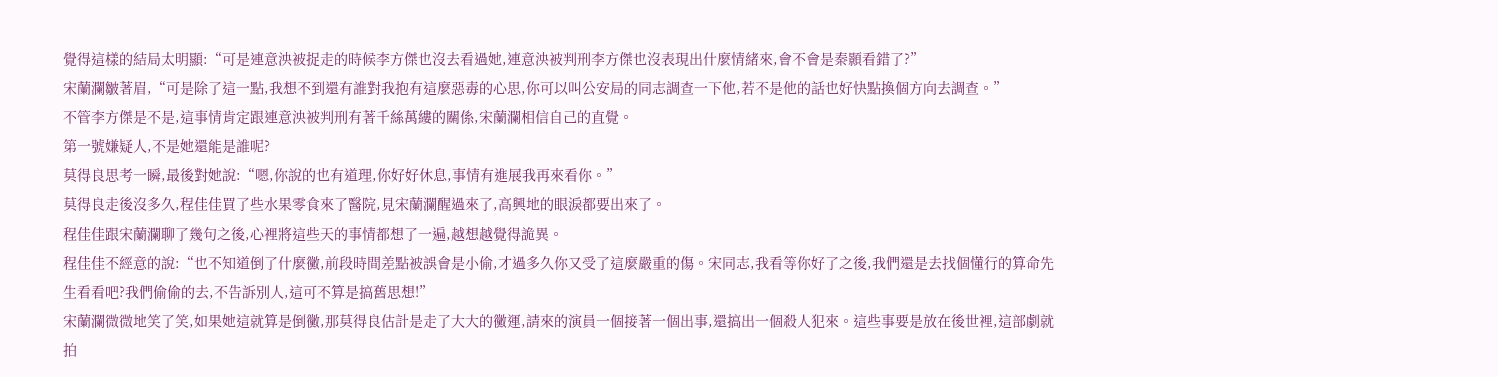覺得這樣的結局太明顯:“可是連意泱被捉走的時候李方傑也沒去看過她,連意泱被判刑李方傑也沒表現出什麼情緒來,會不會是秦顥看錯了?”
宋蘭瀾皺著眉,“可是除了這一點,我想不到還有誰對我抱有這麼惡毒的心思,你可以叫公安局的同志調查一下他,若不是他的話也好快點換個方向去調查。”
不管李方傑是不是,這事情肯定跟連意泱被判刑有著千絲萬縷的關係,宋蘭瀾相信自己的直覺。
第一號嫌疑人,不是她還能是誰呢?
莫得良思考一瞬,最後對她說:“嗯,你說的也有道理,你好好休息,事情有進展我再來看你。”
莫得良走後沒多久,程佳佳買了些水果零食來了醫院,見宋蘭瀾醒過來了,高興地的眼淚都要出來了。
程佳佳跟宋蘭瀾聊了幾句之後,心裡將這些天的事情都想了一遍,越想越覺得詭異。
程佳佳不經意的說:“也不知道倒了什麼黴,前段時間差點被誤會是小偷,才過多久你又受了這麼嚴重的傷。宋同志,我看等你好了之後,我們還是去找個懂行的算命先生看看吧?我們偷偷的去,不告訴別人,這可不算是搞舊思想!”
宋蘭瀾微微地笑了笑,如果她這就算是倒黴,那莫得良估計是走了大大的黴運,請來的演員一個接著一個出事,還搞出一個殺人犯來。這些事要是放在後世裡,這部劇就拍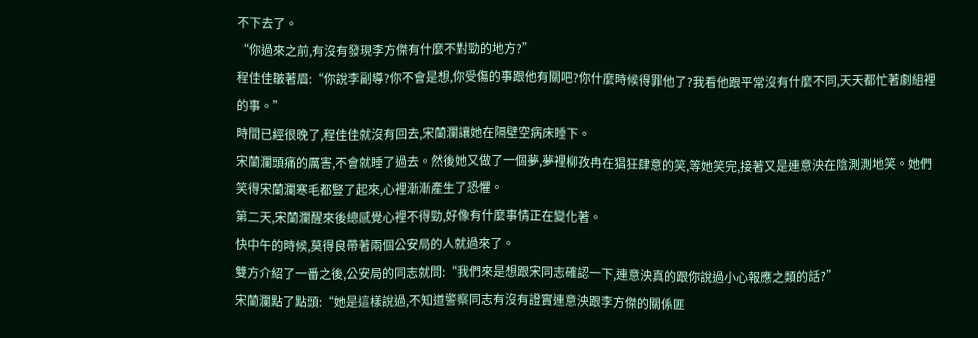不下去了。
“你過來之前,有沒有發現李方傑有什麼不對勁的地方?”
程佳佳皺著眉:“你說李副導?你不會是想,你受傷的事跟他有關吧?你什麼時候得罪他了?我看他跟平常沒有什麼不同,天天都忙著劇組裡的事。”
時間已經很晚了,程佳佳就沒有回去,宋蘭瀾讓她在隔壁空病床睡下。
宋蘭瀾頭痛的厲害,不會就睡了過去。然後她又做了一個夢,夢裡柳孜冉在猖狂肆意的笑,等她笑完,接著又是連意泱在陰測測地笑。她們笑得宋蘭瀾寒毛都豎了起來,心裡漸漸產生了恐懼。
第二天,宋蘭瀾醒來後總感覺心裡不得勁,好像有什麼事情正在變化著。
快中午的時候,莫得良帶著兩個公安局的人就過來了。
雙方介紹了一番之後,公安局的同志就問:“我們來是想跟宋同志確認一下,連意泱真的跟你說過小心報應之類的話?”
宋蘭瀾點了點頭:“她是這樣說過,不知道警察同志有沒有證實連意泱跟李方傑的關係匪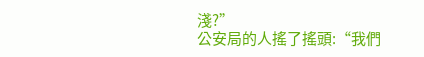淺?”
公安局的人搖了搖頭:“我們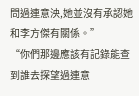問過連意泱,她並沒有承認她和李方傑有關係。”
“你們那邊應該有記錄能查到誰去探望過連意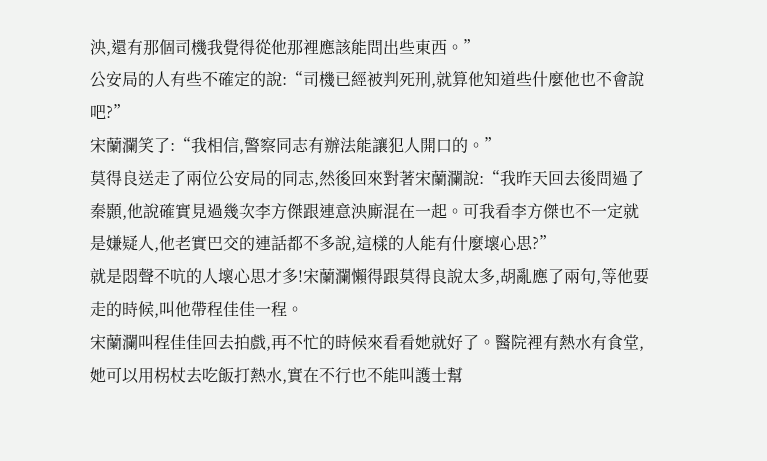泱,還有那個司機我覺得從他那裡應該能問出些東西。”
公安局的人有些不確定的說:“司機已經被判死刑,就算他知道些什麼他也不會說吧?”
宋蘭瀾笑了:“我相信,警察同志有辦法能讓犯人開口的。”
莫得良送走了兩位公安局的同志,然後回來對著宋蘭瀾說:“我昨天回去後問過了秦顥,他說確實見過幾次李方傑跟連意泱廝混在一起。可我看李方傑也不一定就是嫌疑人,他老實巴交的連話都不多說,這樣的人能有什麼壞心思?”
就是悶聲不吭的人壞心思才多!宋蘭瀾懶得跟莫得良說太多,胡亂應了兩句,等他要走的時候,叫他帶程佳佳一程。
宋蘭瀾叫程佳佳回去拍戲,再不忙的時候來看看她就好了。醫院裡有熱水有食堂,她可以用柺杖去吃飯打熱水,實在不行也不能叫護士幫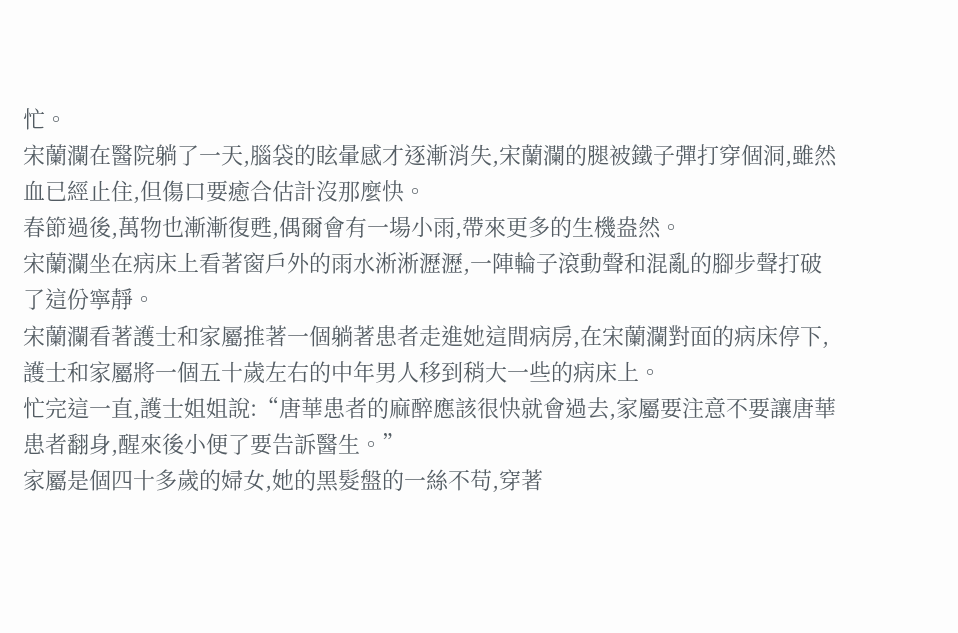忙。
宋蘭瀾在醫院躺了一天,腦袋的眩暈感才逐漸消失,宋蘭瀾的腿被鐵子彈打穿個洞,雖然血已經止住,但傷口要癒合估計沒那麼快。
春節過後,萬物也漸漸復甦,偶爾會有一場小雨,帶來更多的生機盎然。
宋蘭瀾坐在病床上看著窗戶外的雨水淅淅瀝瀝,一陣輪子滾動聲和混亂的腳步聲打破了這份寧靜。
宋蘭瀾看著護士和家屬推著一個躺著患者走進她這間病房,在宋蘭瀾對面的病床停下,護士和家屬將一個五十歲左右的中年男人移到稍大一些的病床上。
忙完這一直,護士姐姐說:“唐華患者的麻醉應該很快就會過去,家屬要注意不要讓唐華患者翻身,醒來後小便了要告訴醫生。”
家屬是個四十多歲的婦女,她的黑髮盤的一絲不苟,穿著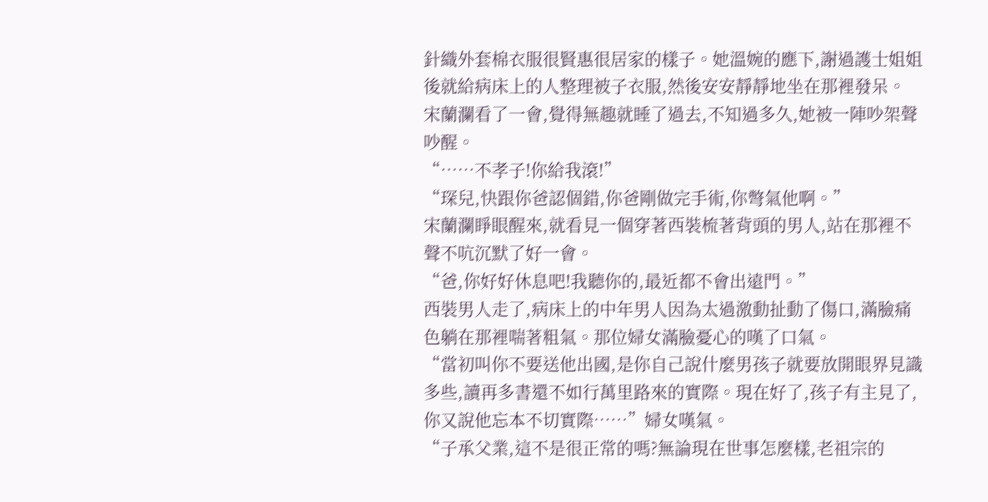針織外套棉衣服很賢惠很居家的樣子。她溫婉的應下,謝過護士姐姐後就給病床上的人整理被子衣服,然後安安靜靜地坐在那裡發呆。
宋蘭瀾看了一會,覺得無趣就睡了過去,不知過多久,她被一陣吵架聲吵醒。
“……不孝子!你給我滾!”
“琛兒,快跟你爸認個錯,你爸剛做完手術,你彆氣他啊。”
宋蘭瀾睜眼醒來,就看見一個穿著西裝梳著背頭的男人,站在那裡不聲不吭沉默了好一會。
“爸,你好好休息吧!我聽你的,最近都不會出遠門。”
西裝男人走了,病床上的中年男人因為太過激動扯動了傷口,滿臉痛色躺在那裡喘著粗氣。那位婦女滿臉憂心的嘆了口氣。
“當初叫你不要送他出國,是你自己說什麼男孩子就要放開眼界見識多些,讀再多書還不如行萬里路來的實際。現在好了,孩子有主見了,你又說他忘本不切實際……”婦女嘆氣。
“子承父業,這不是很正常的嗎?無論現在世事怎麼樣,老祖宗的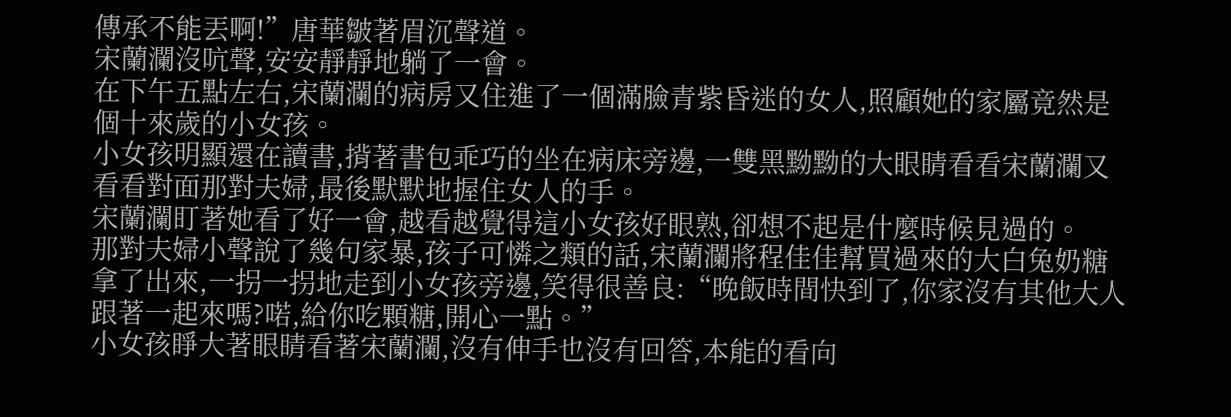傳承不能丟啊!”唐華皺著眉沉聲道。
宋蘭瀾沒吭聲,安安靜靜地躺了一會。
在下午五點左右,宋蘭瀾的病房又住進了一個滿臉青紫昏迷的女人,照顧她的家屬竟然是個十來歲的小女孩。
小女孩明顯還在讀書,揹著書包乖巧的坐在病床旁邊,一雙黑黝黝的大眼睛看看宋蘭瀾又看看對面那對夫婦,最後默默地握住女人的手。
宋蘭瀾盯著她看了好一會,越看越覺得這小女孩好眼熟,卻想不起是什麼時候見過的。
那對夫婦小聲說了幾句家暴,孩子可憐之類的話,宋蘭瀾將程佳佳幫買過來的大白兔奶糖拿了出來,一拐一拐地走到小女孩旁邊,笑得很善良:“晚飯時間快到了,你家沒有其他大人跟著一起來嗎?喏,給你吃顆糖,開心一點。”
小女孩睜大著眼睛看著宋蘭瀾,沒有伸手也沒有回答,本能的看向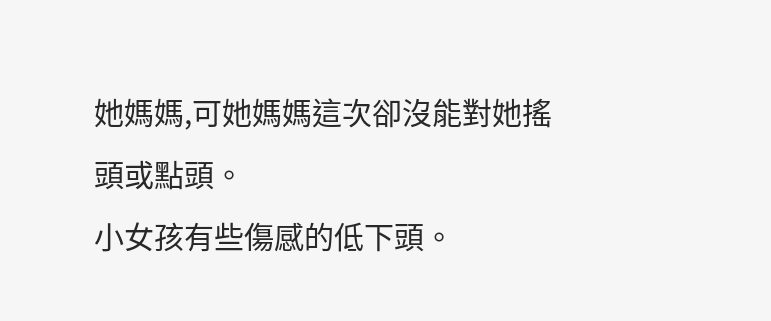她媽媽,可她媽媽這次卻沒能對她搖頭或點頭。
小女孩有些傷感的低下頭。